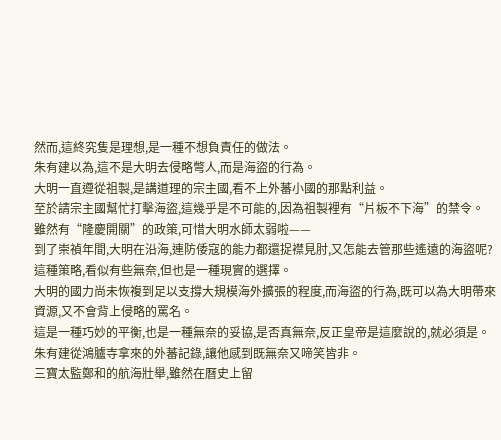然而,這終究隻是理想,是一種不想負責任的做法。
朱有建以為,這不是大明去侵略彆人,而是海盜的行為。
大明一直遵從祖製,是講道理的宗主國,看不上外蕃小國的那點利益。
至於請宗主國幫忙打擊海盜,這幾乎是不可能的,因為祖製裡有“片板不下海”的禁令。
雖然有“隆慶開關”的政策,可惜大明水師太弱啦——
到了崇禎年間,大明在沿海,連防倭寇的能力都還捉襟見肘,又怎能去管那些遙遠的海盜呢?
這種策略,看似有些無奈,但也是一種現實的選擇。
大明的國力尚未恢複到足以支撐大規模海外擴張的程度,而海盜的行為,既可以為大明帶來資源,又不會背上侵略的罵名。
這是一種巧妙的平衡,也是一種無奈的妥協,是否真無奈,反正皇帝是這麼說的,就必須是。
朱有建從鴻臚寺拿來的外蕃記錄,讓他感到既無奈又啼笑皆非。
三寶太監鄭和的航海壯舉,雖然在曆史上留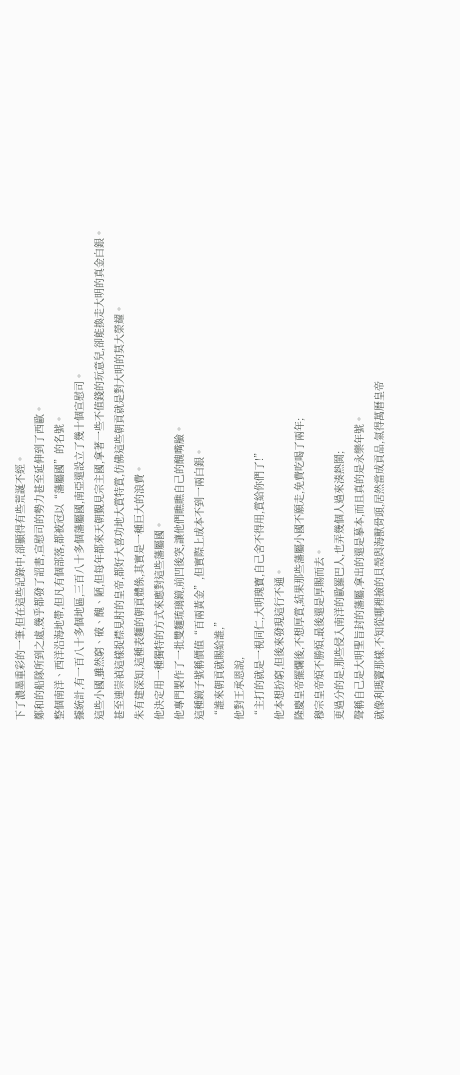下了濃墨重彩的一筆,但在這些記錄中,卻顯得有些荒誕不經。
鄭和的船隊所到之處,幾乎都發了詔書,宣慰司的勢力甚至延伸到了西歐。
整個南洋、西洋沿海地帶,但凡有個部落,都被冠以“藩屬國”的名號。
據統計,有一百八十多個地區,三百八十多個藩屬國,南亞還設立了幾十個宣慰司。
這些小國,雖然窮、破、醜、陋,但每年都來天朝覲見宗主國,拿著一些不值錢的玩意兒,卻能換走大明的真金白銀。
甚至連崇禎這樣捉襟見肘的皇帝,都好大喜功地大賞特賞,仿佛這些朝貢就是對大明的莫大榮耀。
朱有建深知,這種表麵的朝貢體係,其實是一種巨大的浪費。
他決定用一種獨特的方式來應對這些藩屬國。
他專門製作了一批雙麵琉璃鏡,前凹後突,讓他們瞧瞧自己的醜嘴臉。
這種鏡子號稱價值“百兩黃金”,但實際上成本不到一兩白銀。
“誰來朝貢就賜給誰,”
他對王承恩說,
“主打的就是一視同仁,大明瑰寶,自己舍不得用,賞給你們了!”
他本想扮窮,但後來發現這行不通。
隆慶皇帝擺爛後,不想厚賞,結果那些藩屬小國不願走,免費吃喝了兩年;
穆宗皇帝煩不勝煩,最後還是厚賜而去。
更過分的是,那些侵入南洋的歐羅巴人,也弄幾個人過來湊熱鬨;
聲稱自己是大明聖旨封的藩屬,拿出的還是摹本,而且真的是永樂年號。
就像利瑪竇那樣,不知從哪裡撿的貝殼與海獸骨頭,居然當成貢品,氣得萬曆皇帝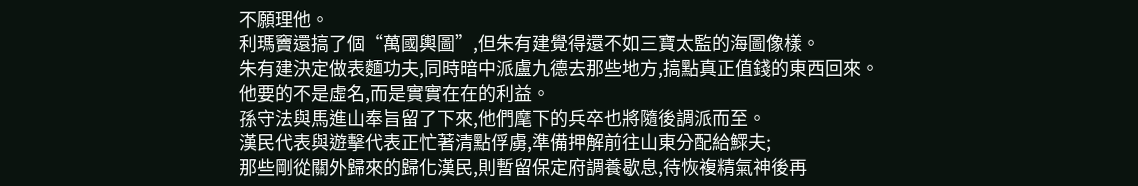不願理他。
利瑪竇還搞了個“萬國輿圖”,但朱有建覺得還不如三寶太監的海圖像樣。
朱有建決定做表麵功夫,同時暗中派盧九德去那些地方,搞點真正值錢的東西回來。
他要的不是虛名,而是實實在在的利益。
孫守法與馬進山奉旨留了下來,他們麾下的兵卒也將隨後調派而至。
漢民代表與遊擊代表正忙著清點俘虜,準備押解前往山東分配給鰥夫;
那些剛從關外歸來的歸化漢民,則暫留保定府調養歇息,待恢複精氣神後再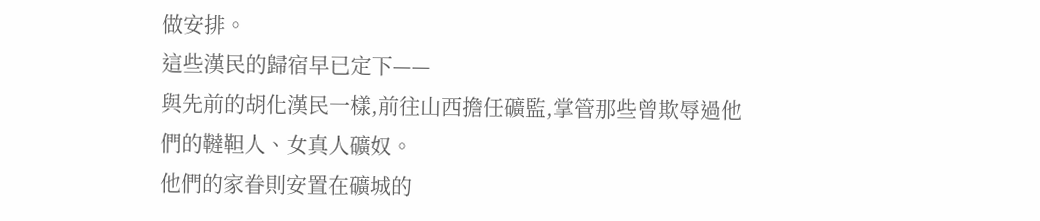做安排。
這些漢民的歸宿早已定下——
與先前的胡化漢民一樣,前往山西擔任礦監,掌管那些曾欺辱過他們的韃靼人、女真人礦奴。
他們的家眷則安置在礦城的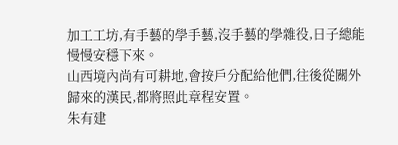加工工坊,有手藝的學手藝,沒手藝的學雜役,日子總能慢慢安穩下來。
山西境內尚有可耕地,會按戶分配給他們,往後從關外歸來的漢民,都將照此章程安置。
朱有建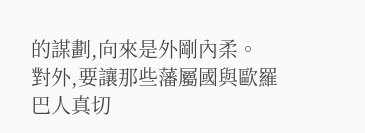的謀劃,向來是外剛內柔。
對外,要讓那些藩屬國與歐羅巴人真切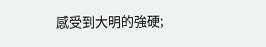感受到大明的強硬;